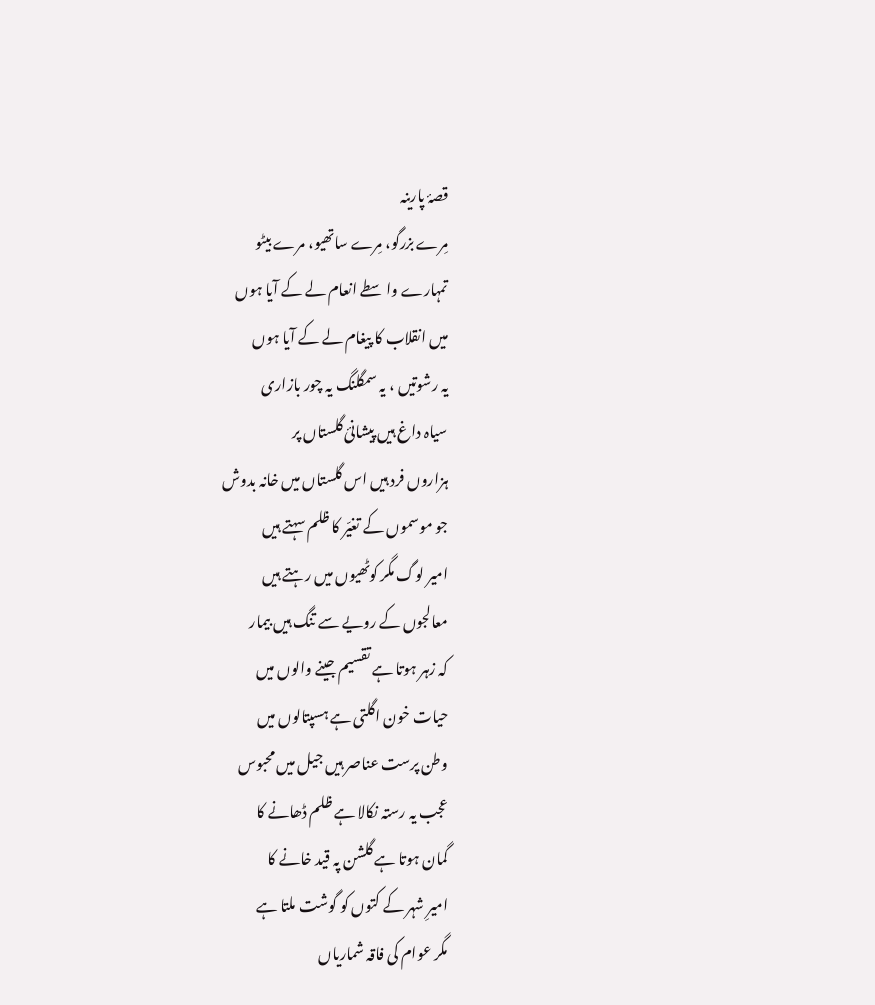قصۂ پارینہ
مِرے بزرگو، مِرے ساتھیو، مرے بیٹو
تمہارے واسطے انعام لے کے آیا ہوں
میں انقلاب کا پیغام لے کے آیا ہوں
یہ رشوتیں ، یہ سمگلنگ یہ چور بازاری
سیاہ داغ ہیں پیشانئ گلستاں پر
ہزاروں فرد ہیں اس گلستاں میں خانہ بدوش
جو موسموں کے تغیّر کا ظلم سہتے ہیں
امیر لوگ مگر کوٹھیوں میں رہتے ہیں
معالجوں کے رویے سے تنگ ہیں بیمار
کہ زہر ہوتا ہے تقسیم جینے والوں میں
حیات خون اگلتی ہے ہسپتالوں میں
وطن پرست عناصر ہیں جیل میں محبوس
عجب یہ رستہ نکالا ہے ظلم ڈھانے کا
گمان ہوتا ہے گلشن پہ قید خانے کا
امیرِ شہر کے کتوں کو گوشت ملتا ہے
مگر عوام کی فاقہ شماریاں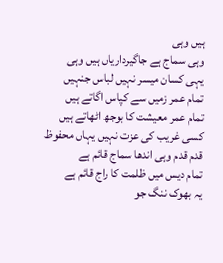ہیں وہی
وہی سماج ہے جاگیرداریاں ہیں وہی
یہی کسان میسر نہیں لباس جنہیں
تمام عمر زمیں سے کپاس اگاتے ہیں
تمام عمر معیشت کا بوجھ اٹھاتے ہیں
کسی غریب کی عزت نہیں یہاں محفوظ
قدم قدم وہی اندھا سماج قائم ہے
تمام دیس میں ظلمت کا راج قائم ہے
یہ بھوک ننگ جو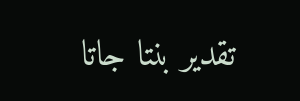تقدیر بنتا جاتا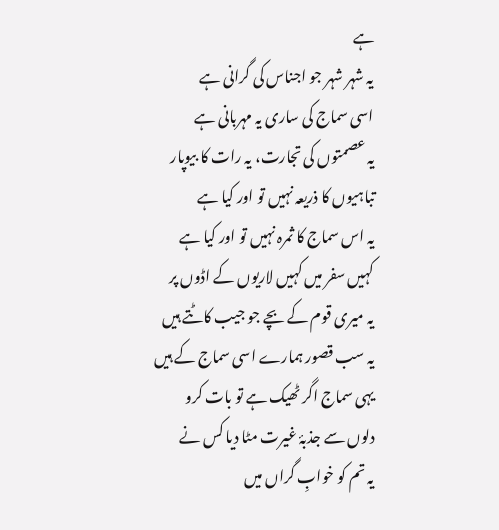ہے
یہ شہر شہر جو اجناس کی گرانی ہے
اسی سماج کی ساری یہ مہربانی ہے
یہ عصمتوں کی تجارت، یہ رات کا بیوپار
تباہیوں کا ذریعہ نہیں تو اور کیا ہے
یہ اس سماج کا ثمرہ نہیں تو اور کیا ہے
کہیں سفر میں کہیں لاریوں کے اڈوں پر
یہ میری قوم کے بچے جو جیب کاٹتے ہیں
یہ سب قصور ہمارے اسی سماج کے ہیں
یہی سماج اگر ٹھیک ہے تو بات کرو
دلوں سے جذبۂ غیرت مٹا دیا کس نے
یہ تم کو خوابِ گراں میں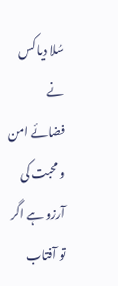سُلا دیا کس نے
فضائے امن و محبت کی آرزو ہے اگر
تو آفتاب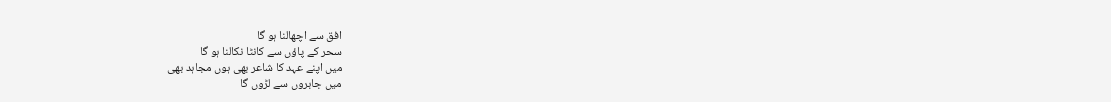افق سے اچھالنا ہو گا
سحر کے پاؤں سے کانٹا نکالنا ہو گا
میں اپنے عہد کا شاعر بھی ہوں مجاہد بھی
میں جابروں سے لڑوں گا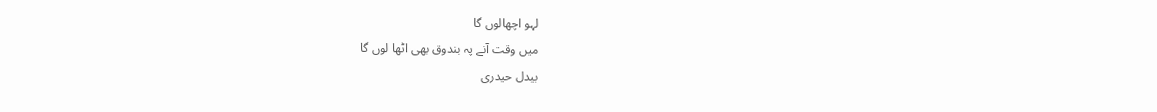لہو اچھالوں گا
میں وقت آنے پہ بندوق بھی اٹھا لوں گا
بیدل حیدری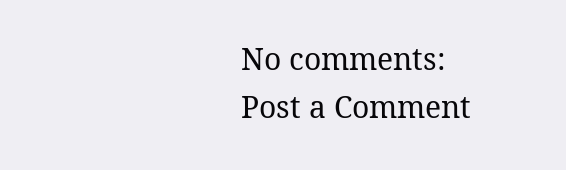No comments:
Post a Comment